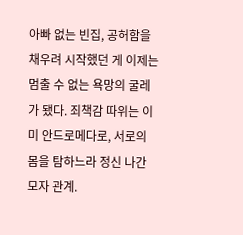아빠 없는 빈집, 공허함을 채우려 시작했던 게 이제는 멈출 수 없는 욕망의 굴레가 됐다. 죄책감 따위는 이미 안드로메다로, 서로의 몸을 탐하느라 정신 나간 모자 관계.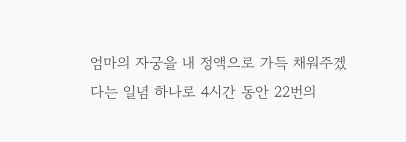엄마의 자궁을 내 정액으로 가득 채워주겠다는 일념 하나로 4시간 동안 22번의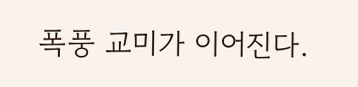폭풍 교미가 이어진다.